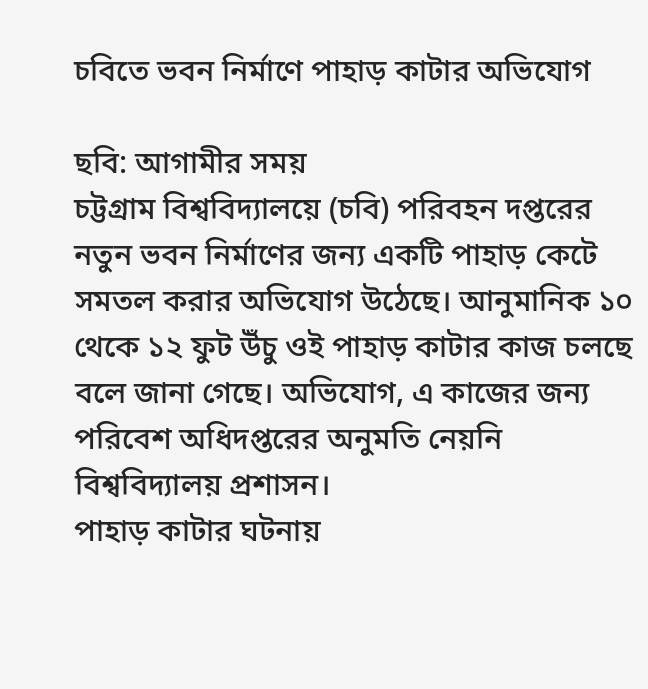চবিতে ভবন নির্মাণে পাহাড় কাটার অভিযোগ

ছবি: আগামীর সময়
চট্টগ্রাম বিশ্ববিদ্যালয়ে (চবি) পরিবহন দপ্তরের নতুন ভবন নির্মাণের জন্য একটি পাহাড় কেটে সমতল করার অভিযোগ উঠেছে। আনুমানিক ১০ থেকে ১২ ফুট উঁচু ওই পাহাড় কাটার কাজ চলছে বলে জানা গেছে। অভিযোগ, এ কাজের জন্য পরিবেশ অধিদপ্তরের অনুমতি নেয়নি বিশ্ববিদ্যালয় প্রশাসন।
পাহাড় কাটার ঘটনায়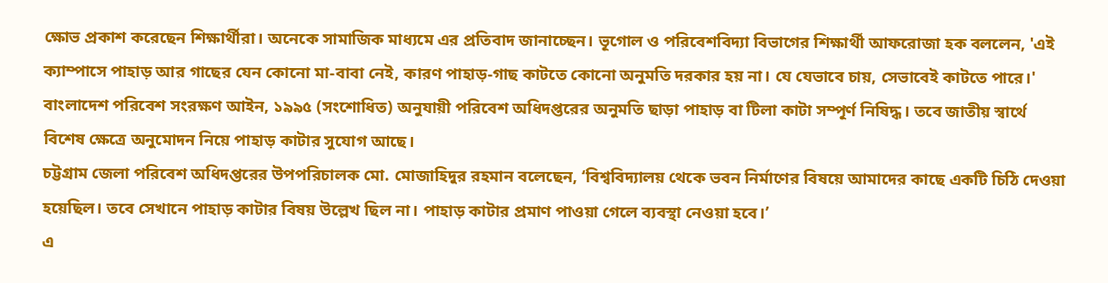ক্ষোভ প্রকাশ করেছেন শিক্ষার্থীরা। অনেকে সামাজিক মাধ্যমে এর প্রতিবাদ জানাচ্ছেন। ভূগোল ও পরিবেশবিদ্যা বিভাগের শিক্ষার্থী আফরোজা হক বললেন, 'এই ক্যাম্পাসে পাহাড় আর গাছের যেন কোনো মা-বাবা নেই, কারণ পাহাড়-গাছ কাটতে কোনো অনুমতি দরকার হয় না। যে যেভাবে চায়, সেভাবেই কাটতে পারে।'
বাংলাদেশ পরিবেশ সংরক্ষণ আইন, ১৯৯৫ (সংশোধিত) অনুযায়ী পরিবেশ অধিদপ্তরের অনুমতি ছাড়া পাহাড় বা টিলা কাটা সম্পূর্ণ নিষিদ্ধ। তবে জাতীয় স্বার্থে বিশেষ ক্ষেত্রে অনুমোদন নিয়ে পাহাড় কাটার সুযোগ আছে।
চট্টগ্রাম জেলা পরিবেশ অধিদপ্তরের উপপরিচালক মো. মোজাহিদুর রহমান বলেছেন, ‘বিশ্ববিদ্যালয় থেকে ভবন নির্মাণের বিষয়ে আমাদের কাছে একটি চিঠি দেওয়া হয়েছিল। তবে সেখানে পাহাড় কাটার বিষয় উল্লেখ ছিল না। পাহাড় কাটার প্রমাণ পাওয়া গেলে ব্যবস্থা নেওয়া হবে।’
এ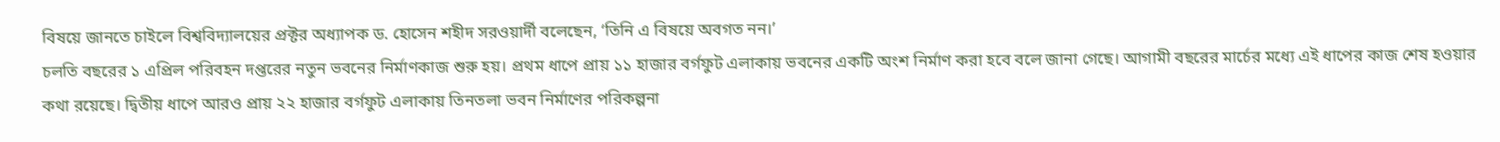বিষয়ে জানতে চাইলে বিশ্ববিদ্যালয়ের প্রক্টর অধ্যাপক ড. হোসেন শহীদ সরওয়ার্দী বলেছেন, ‘তিনি এ বিষয়ে অবগত নন।’
চলতি বছরের ১ এপ্রিল পরিবহন দপ্তরের নতুন ভবনের নির্মাণকাজ শুরু হয়। প্রথম ধাপে প্রায় ১১ হাজার বর্গফুট এলাকায় ভবনের একটি অংশ নির্মাণ করা হবে বলে জানা গেছে। আগামী বছরের মার্চের মধ্যে এই ধাপের কাজ শেষ হওয়ার কথা রয়েছে। দ্বিতীয় ধাপে আরও প্রায় ২২ হাজার বর্গফুট এলাকায় তিনতলা ভবন নির্মাণের পরিকল্পনা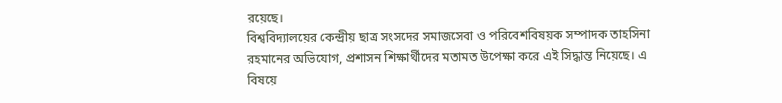রয়েছে।
বিশ্ববিদ্যালয়ের কেন্দ্রীয় ছাত্র সংসদের সমাজসেবা ও পরিবেশবিষয়ক সম্পাদক তাহসিনা রহমানের অভিযোগ, প্রশাসন শিক্ষার্থীদের মতামত উপেক্ষা করে এই সিদ্ধান্ত নিয়েছে। এ বিষয়ে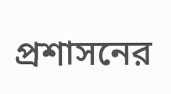প্রশাসনের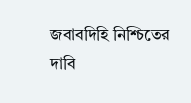জবাবদিহি নিশ্চিতের দাবি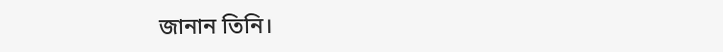জানান তিনি।